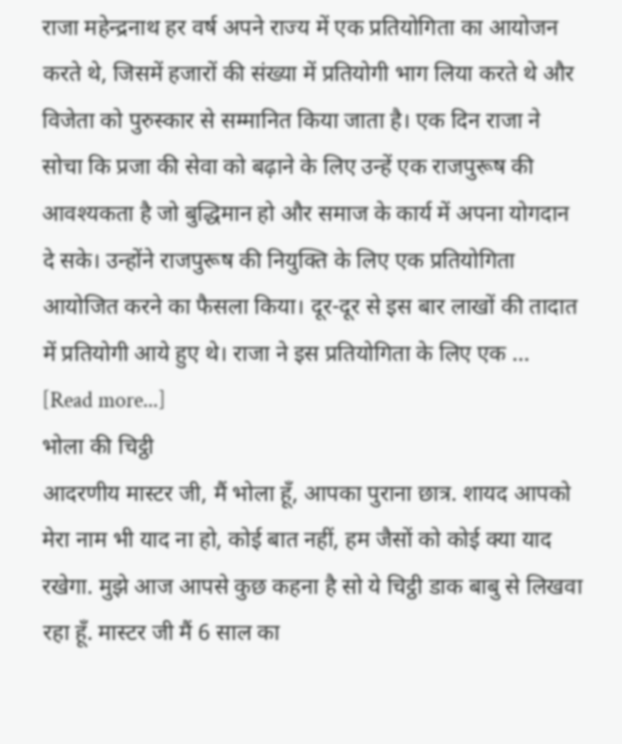राजा महेन्द्रनाथ हर वर्ष अपने राज्य में एक प्रतियोगिता का आयोजन करते थे, जिसमें हजारों की संख्या में प्रतियोगी भाग लिया करते थे और विजेता को पुरुस्कार से सम्मानित किया जाता है। एक दिन राजा ने सोचा कि प्रजा की सेवा को बढ़ाने के लिए उन्हें एक राजपुरूष की आवश्यकता है जो बुद्धिमान हो और समाज के कार्य में अपना योगदान दे सके। उन्होंने राजपुरूष की नियुक्ति के लिए एक प्रतियोगिता आयोजित करने का फैसला किया। दूर-दूर से इस बार लाखों की तादात में प्रतियोगी आये हुए थे। राजा ने इस प्रतियोगिता के लिए एक … [Read more...]
भोला की चिट्ठी
आदरणीय मास्टर जी, मैं भोला हूँ, आपका पुराना छात्र. शायद आपको मेरा नाम भी याद ना हो, कोई बात नहीं, हम जैसों को कोई क्या याद रखेगा. मुझे आज आपसे कुछ कहना है सो ये चिट्ठी डाक बाबु से लिखवा रहा हूँ. मास्टर जी मैं 6 साल का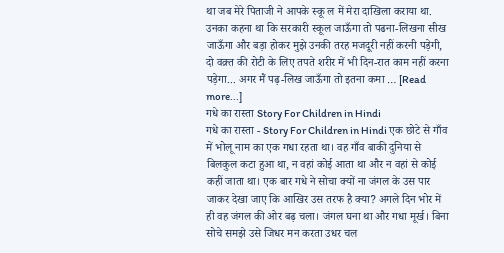था जब मेरे पिताजी ने आपके स्कू ल में मेरा दाखिला कराया था. उनका कहना था कि सरकारी स्कूल जाऊँगा तो पढना-लिखना सीख जाऊँगा और बड़ा होकर मुझे उनकी तरह मजदूरी नहीं करनी पड़ेगी, दो वक़्त की रोटी के लिए तपते शरीर में भी दिन-रात काम नहीं करना पड़ेगा... अगर मैं पढ़-लिख जाऊँगा तो इतना कमा … [Read more...]
गधे का रास्ता Story For Children in Hindi
गधे का रास्ता - Story For Children in Hindi एक छोटे से गाँव में भोलू नाम का एक गधा रहता था। वह गाँव बाकी दुनिया से बिलकुल कटा हुआ था, न वहां कोई आता था और न वहां से कोई कहीं जाता था। एक बार गधे ने सोचा क्यों ना जंगल के उस पार जाकर देखा जाए कि आखिर उस तरफ है क्या? अगले दिन भोर में ही वह जंगल की ओर बढ़ चला। जंगल घना था और गधा मूर्ख। बिना सोचे समझे उसे जिधर मन करता उधर चल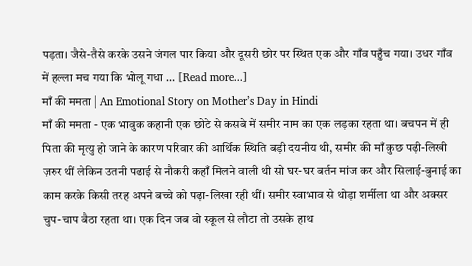पड़ता। जैसे-तैसे करके उसने जंगल पार किया और दूसरी छोर पर स्थित एक और गाँव पहुँच गया। उधर गाँव में हल्ला मच गया कि भोलू गधा … [Read more...]
माँ की ममता | An Emotional Story on Mother’s Day in Hindi
माँ की ममता - एक भावुक कहानी एक छोटे से कसबे में समीर नाम का एक लड़का रहता था। बचपन में ही पिता की मृत्यु हो जाने के कारण परिवार की आर्थिक स्थिति बड़ी दयनीय थी, समीर की माँ कुछ पढ़ी-लिखी ज़रुर थीं लेकिन उतनी पढाई से नौकरी कहाँ मिलने वाली थी सो घर-घर बर्तन मांज कर और सिलाई-बुनाई का काम करके किसी तरह अपने बच्चे को पढ़ा-लिखा रही थीं। समीर स्वाभाव से थोड़ा शर्मीला था और अक्सर चुप-चाप बैठा रहता था। एक दिन जब वो स्कूल से लौटा तो उसके हाथ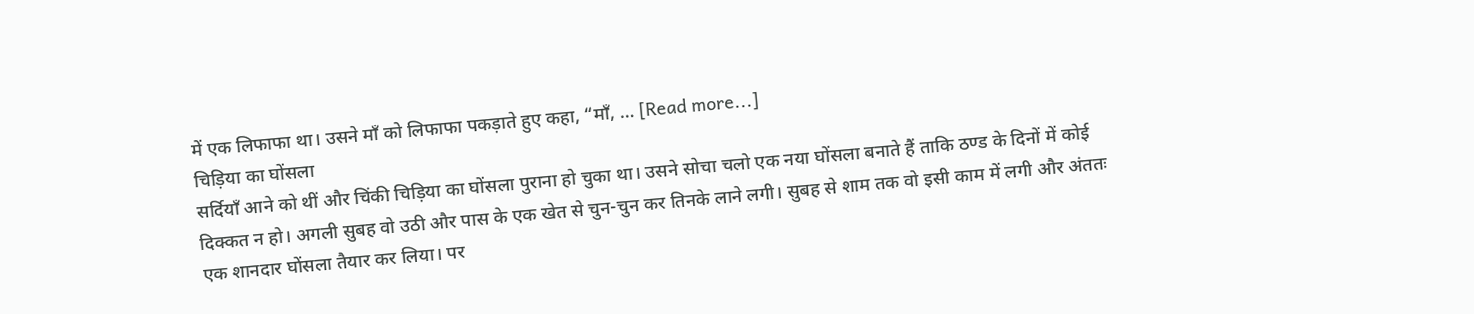में एक लिफाफा था। उसने माँ को लिफाफा पकड़ाते हुए कहा, “माँ, … [Read more...]
चिड़िया का घोंसला
सर्दियाँ आने को थीं और चिंकी चिड़िया का घोंसला पुराना हो चुका था। उसने सोचा चलो एक नया घोंसला बनाते हैं ताकि ठण्ड के दिनों में कोई दिक्कत न हो। अगली सुबह वो उठी और पास के एक खेत से चुन-चुन कर तिनके लाने लगी। सुबह से शाम तक वो इसी काम में लगी और अंततः एक शानदार घोंसला तैयार कर लिया। पर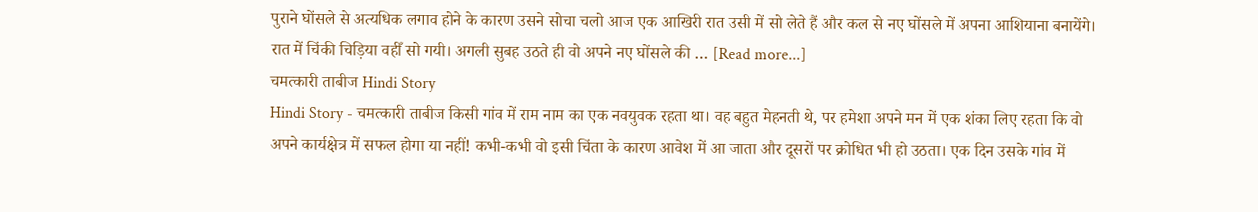पुराने घोंसले से अत्यधिक लगाव होने के कारण उसने सोचा चलो आज एक आखिरी रात उसी में सो लेते हैं और कल से नए घोंसले में अपना आशियाना बनायेंगे। रात में चिंकी चिड़िया वहीँ सो गयी। अगली सुबह उठते ही वो अपने नए घोंसले की … [Read more...]
चमत्कारी ताबीज Hindi Story
Hindi Story - चमत्कारी ताबीज किसी गांव में राम नाम का एक नवयुवक रहता था। वह बहुत मेहनती थे, पर हमेशा अपने मन में एक शंका लिए रहता कि वो अपने कार्यक्षेत्र में सफल होगा या नहीं! कभी-कभी वो इसी चिंता के कारण आवेश में आ जाता और दूसरों पर क्रोधित भी हो उठता। एक दिन उसके गांव में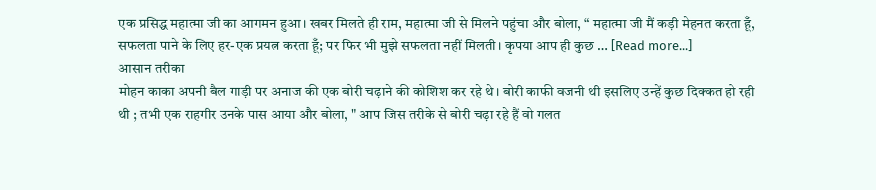एक प्रसिद्ध महात्मा जी का आगमन हुआ। खबर मिलते ही राम, महात्मा जी से मिलने पहुंचा और बोला, “ महात्मा जी मैं कड़ी मेहनत करता हूँ, सफलता पाने के लिए हर-एक प्रयत्न करता हूँ; पर फिर भी मुझे सफलता नहीं मिलती। कृपया आप ही कुछ … [Read more...]
आसान तरीका
मोहन काका अपनी बैल गाड़ी पर अनाज की एक बोरी चढ़ाने की कोशिश कर रहे थे। बोरी काफी वजनी थी इसलिए उन्हें कुछ दिक्कत हो रही थी ; तभी एक राहगीर उनके पास आया और बोला, " आप जिस तरीके से बोरी चढ़ा रहे हैं वो गलत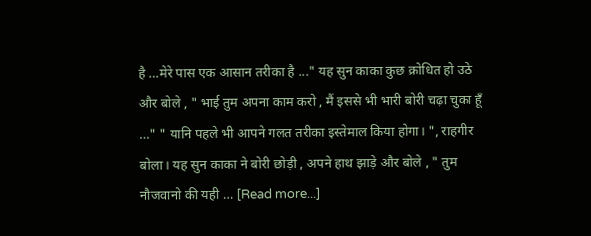है …मेरे पास एक आसान तरीका है ..." यह सुन काका कुछ क्रोधित हो उठे और बोले , " भाई तुम अपना काम करो , मैं इससे भी भारी बोरी चढ़ा चुका हूँ …" " यानि पहले भी आपने गलत तरीका इस्तेमाल किया होगा। ", राहगीर बोला। यह सुन काका ने बोरी छोड़ी , अपने हाथ झाड़े और बोले , " तुम नौजवानो की यही … [Read more...]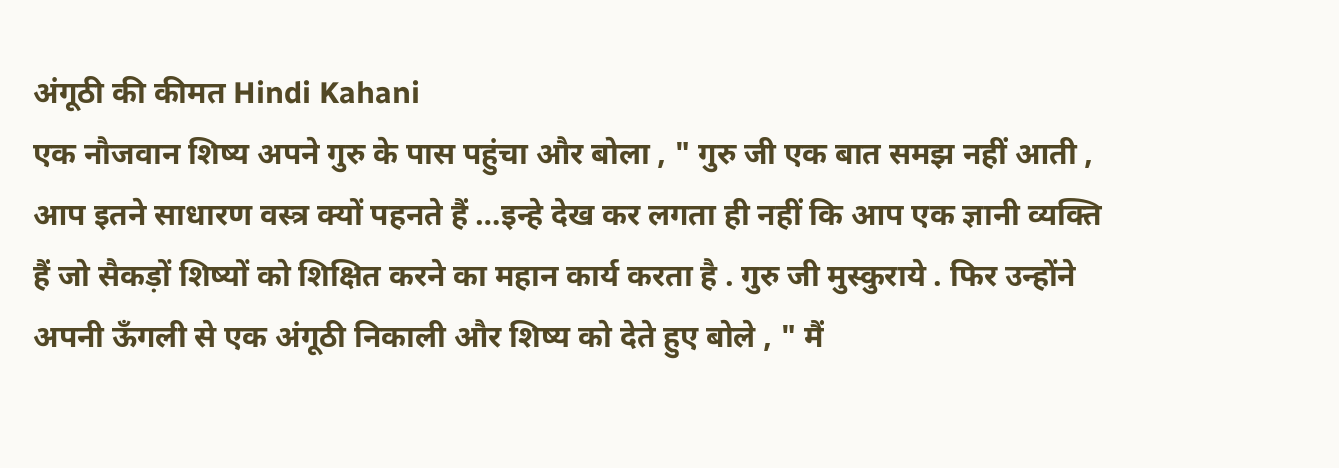अंगूठी की कीमत Hindi Kahani
एक नौजवान शिष्य अपने गुरु के पास पहुंचा और बोला , " गुरु जी एक बात समझ नहीं आती , आप इतने साधारण वस्त्र क्यों पहनते हैं …इन्हे देख कर लगता ही नहीं कि आप एक ज्ञानी व्यक्ति हैं जो सैकड़ों शिष्यों को शिक्षित करने का महान कार्य करता है . गुरु जी मुस्कुराये . फिर उन्होंने अपनी ऊँगली से एक अंगूठी निकाली और शिष्य को देते हुए बोले , " मैं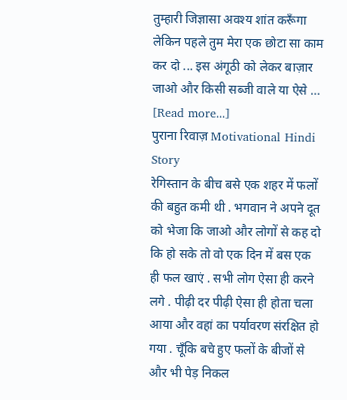तुम्हारी जिज्ञासा अवश्य शांत करूँगा लेकिन पहले तुम मेरा एक छोटा सा काम कर दो ... इस अंगूठी को लेकर बाज़ार जाओ और किसी सब्जी वाले या ऐसे … [Read more...]
पुराना रिवाज़ Motivational Hindi Story
रेगिस्तान के बीच बसे एक शहर में फलों की बहुत कमी थी . भगवान ने अपने दूत को भेजा कि जाओ और लोगों से कह दो कि हो सके तो वो एक दिन में बस एक ही फल खाएं . सभी लोग ऐसा ही करने लगे . पीढ़ी दर पीढ़ी ऐसा ही होता चला आया और वहां का पर्यावरण संरक्षित हो गया . चूँकि बचे हुए फलों के बीजों से और भी पेड़ निकल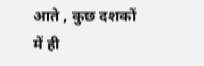आते , कुछ दशकों में ही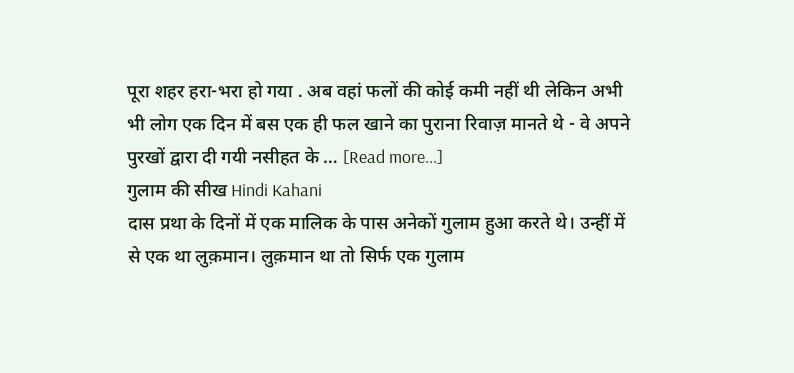पूरा शहर हरा-भरा हो गया . अब वहां फलों की कोई कमी नहीं थी लेकिन अभी भी लोग एक दिन में बस एक ही फल खाने का पुराना रिवाज़ मानते थे - वे अपने पुरखों द्वारा दी गयी नसीहत के … [Read more...]
गुलाम की सीख Hindi Kahani
दास प्रथा के दिनों में एक मालिक के पास अनेकों गुलाम हुआ करते थे। उन्हीं में से एक था लुक़मान। लुक़मान था तो सिर्फ एक गुलाम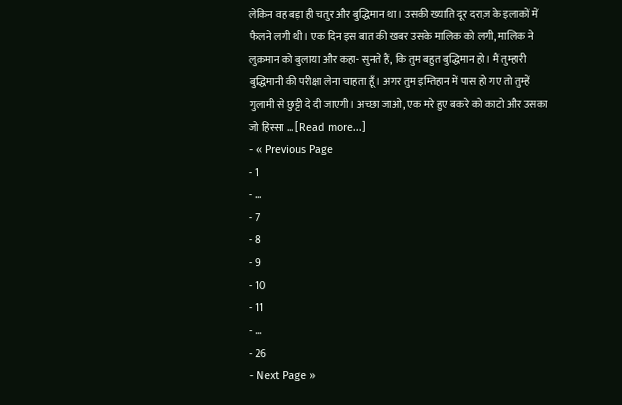लेकिन वह बड़ा ही चतुर और बुद्धिमान था। उसकी ख्याति दूर दराज़ के इलाकों में फैलने लगी थी। एक दिन इस बात की खबर उसके मालिक को लगी, मालिक ने लुक़मान को बुलाया और कहा- सुनते हैं, कि तुम बहुत बुद्धिमान हो। मैं तुम्हारी बुद्धिमानी की परीक्षा लेना चाहता हूँ। अगर तुम इम्तिहान में पास हो गए तो तुम्हें गुलामी से छुट्टी दे दी जाएगी। अच्छा जाओ, एक मरे हुए बकरे को काटो और उसका जो हिस्सा … [Read more...]
- « Previous Page
- 1
- …
- 7
- 8
- 9
- 10
- 11
- …
- 26
- Next Page »